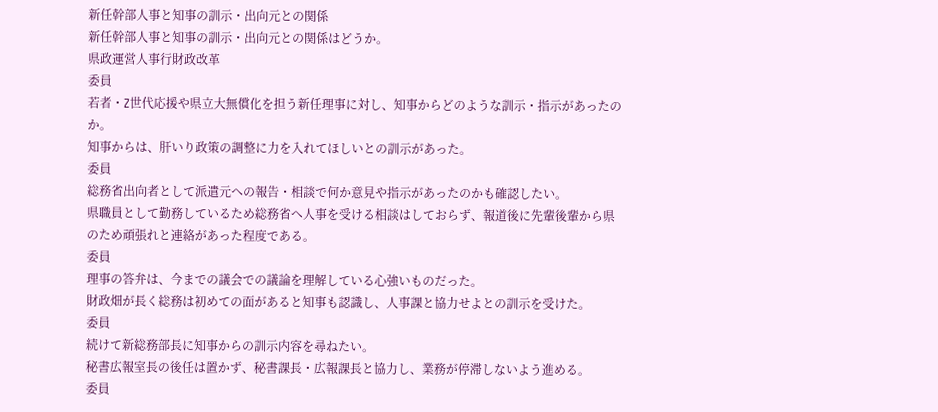新任幹部人事と知事の訓示・出向元との関係
新任幹部人事と知事の訓示・出向元との関係はどうか。
県政運営人事行財政改革
委員
若者・Z世代応援や県立大無償化を担う新任理事に対し、知事からどのような訓示・指示があったのか。
知事からは、肝いり政策の調整に力を入れてほしいとの訓示があった。
委員
総務省出向者として派遣元への報告・相談で何か意見や指示があったのかも確認したい。
県職員として勤務しているため総務省へ人事を受ける相談はしておらず、報道後に先輩後輩から県のため頑張れと連絡があった程度である。
委員
理事の答弁は、今までの議会での議論を理解している心強いものだった。
財政畑が長く総務は初めての面があると知事も認識し、人事課と協力せよとの訓示を受けた。
委員
続けて新総務部長に知事からの訓示内容を尋ねたい。
秘書広報室長の後任は置かず、秘書課長・広報課長と協力し、業務が停滞しないよう進める。
委員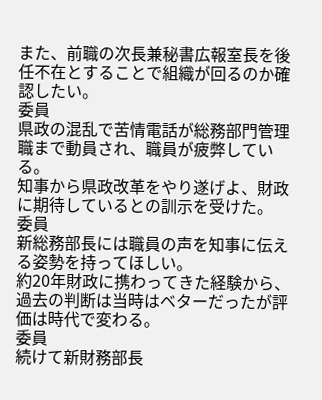また、前職の次長兼秘書広報室長を後任不在とすることで組織が回るのか確認したい。
委員
県政の混乱で苦情電話が総務部門管理職まで動員され、職員が疲弊している。
知事から県政改革をやり遂げよ、財政に期待しているとの訓示を受けた。
委員
新総務部長には職員の声を知事に伝える姿勢を持ってほしい。
約20年財政に携わってきた経験から、過去の判断は当時はベターだったが評価は時代で変わる。
委員
続けて新財務部長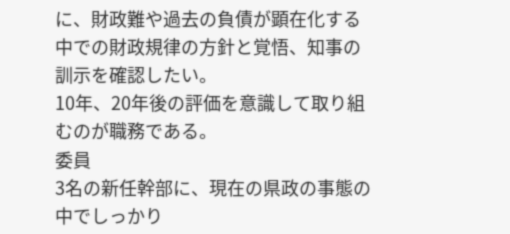に、財政難や過去の負債が顕在化する中での財政規律の方針と覚悟、知事の訓示を確認したい。
10年、20年後の評価を意識して取り組むのが職務である。
委員
3名の新任幹部に、現在の県政の事態の中でしっかり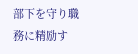部下を守り職務に精励す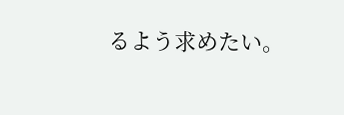るよう求めたい。